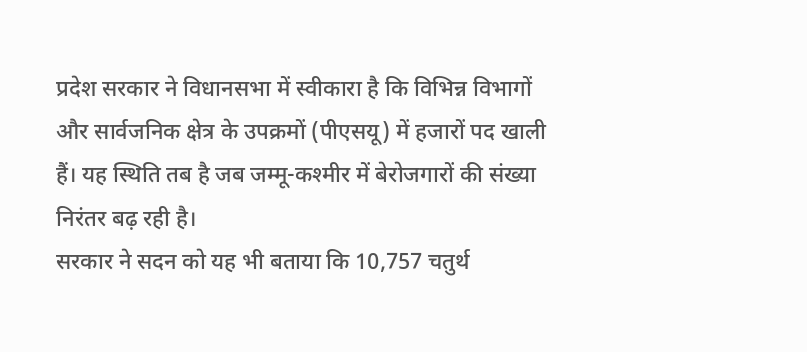प्रदेश सरकार ने विधानसभा में स्वीकारा है कि विभिन्न विभागों और सार्वजनिक क्षेत्र के उपक्रमों (पीएसयू) में हजारों पद खाली हैं। यह स्थिति तब है जब जम्मू-कश्मीर में बेरोजगारों की संख्या निरंतर बढ़ रही है।
सरकार ने सदन को यह भी बताया कि 10,757 चतुर्थ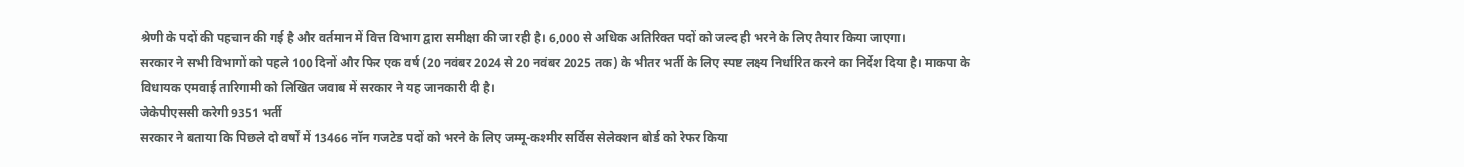श्रेणी के पदों की पहचान की गई है और वर्तमान में वित्त विभाग द्वारा समीक्षा की जा रही है। 6,000 से अधिक अतिरिक्त पदों को जल्द ही भरने के लिए तैयार किया जाएगा।
सरकार ने सभी विभागों को पहले 100 दिनों और फिर एक वर्ष (20 नवंबर 2024 से 20 नवंबर 2025 तक) के भीतर भर्ती के लिए स्पष्ट लक्ष्य निर्धारित करने का निर्देश दिया है। माकपा के विधायक एमवाई तारिगामी को लिखित जवाब में सरकार ने यह जानकारी दी है।
जेकेपीएससी करेगी 9351 भर्ती
सरकार ने बताया कि पिछले दो वर्षों में 13466 नॉन गजटेड पदों को भरने के लिए जम्मू-कश्मीर सर्विस सेलेक्शन बोर्ड को रेफर किया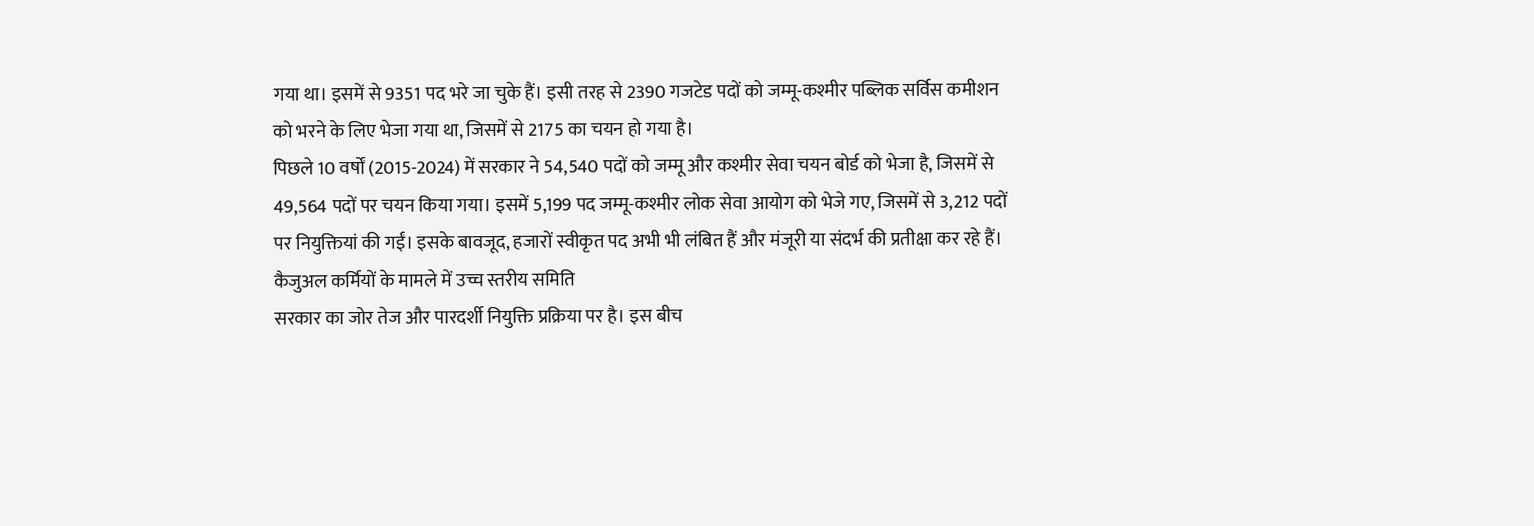गया था। इसमें से 9351 पद भरे जा चुके हैं। इसी तरह से 2390 गजटेड पदों को जम्मू-कश्मीर पब्लिक सर्विस कमीशन को भरने के लिए भेजा गया था, जिसमें से 2175 का चयन हो गया है।
पिछले 10 वर्षों (2015-2024) में सरकार ने 54,540 पदों को जम्मू और कश्मीर सेवा चयन बोर्ड को भेजा है, जिसमें से 49,564 पदों पर चयन किया गया। इसमें 5,199 पद जम्मू-कश्मीर लोक सेवा आयोग को भेजे गए, जिसमें से 3,212 पदों पर नियुक्तियां की गईं। इसके बावजूद, हजारों स्वीकृत पद अभी भी लंबित हैं और मंजूरी या संदर्भ की प्रतीक्षा कर रहे हैं।
कैजुअल कर्मियों के मामले में उच्च स्तरीय समिति
सरकार का जोर तेज और पारदर्शी नियुक्ति प्रक्रिया पर है। इस बीच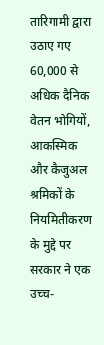तारिगामी द्वारा उठाए गए 60,000 से अधिक दैनिक वेतन भोगियों, आकस्मिक और कैजुअल श्रमिकों के नियमितीकरण के मुद्दे पर सरकार ने एक उच्च-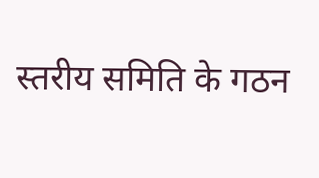स्तरीय समिति के गठन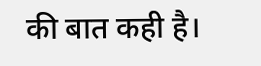की बात कही है।